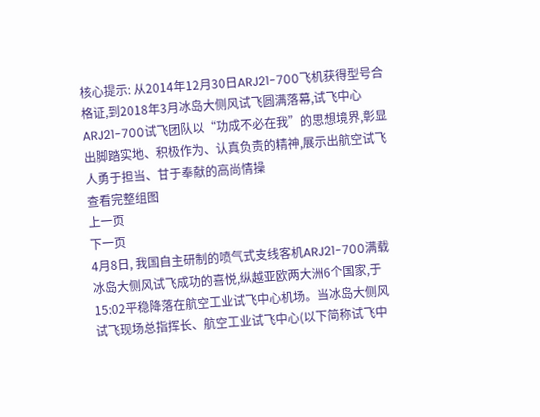核心提示: 从2014年12月30日ARJ21-700飞机获得型号合格证,到2018年3月冰岛大侧风试飞圆满落幕,试飞中心ARJ21-700试飞团队以“功成不必在我”的思想境界,彰显出脚踏实地、积极作为、认真负责的精神,展示出航空试飞人勇于担当、甘于奉献的高尚情操
查看完整组图
上一页
下一页
4月8日, 我国自主研制的喷气式支线客机ARJ21-700满载冰岛大侧风试飞成功的喜悦,纵越亚欧两大洲6个国家,于15:02平稳降落在航空工业试飞中心机场。当冰岛大侧风试飞现场总指挥长、航空工业试飞中心(以下简称试飞中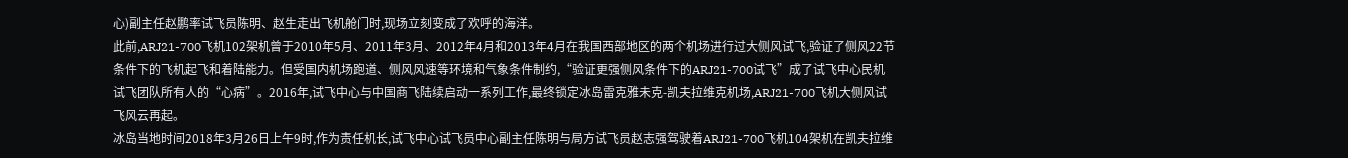心)副主任赵鹏率试飞员陈明、赵生走出飞机舱门时,现场立刻变成了欢呼的海洋。
此前,ARJ21-700飞机102架机曾于2010年5月、2011年3月、2012年4月和2013年4月在我国西部地区的两个机场进行过大侧风试飞,验证了侧风22节条件下的飞机起飞和着陆能力。但受国内机场跑道、侧风风速等环境和气象条件制约,“验证更强侧风条件下的ARJ21-700试飞”成了试飞中心民机试飞团队所有人的“心病”。2016年,试飞中心与中国商飞陆续启动一系列工作,最终锁定冰岛雷克雅未克-凯夫拉维克机场,ARJ21-700飞机大侧风试飞风云再起。
冰岛当地时间2018年3月26日上午9时,作为责任机长,试飞中心试飞员中心副主任陈明与局方试飞员赵志强驾驶着ARJ21-700飞机104架机在凯夫拉维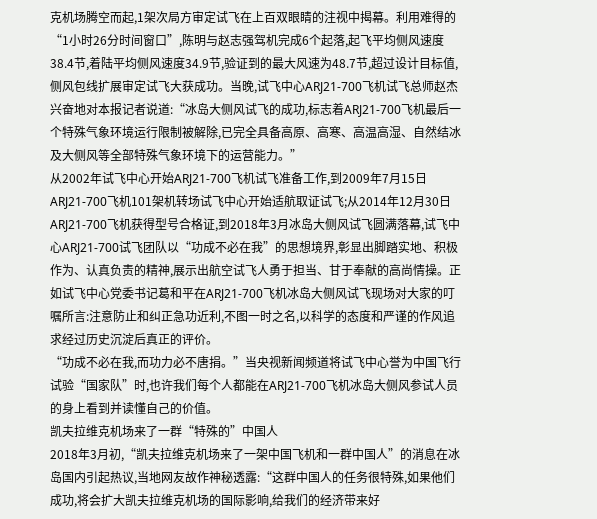克机场腾空而起,1架次局方审定试飞在上百双眼睛的注视中揭幕。利用难得的“1小时26分时间窗口”,陈明与赵志强驾机完成6个起落,起飞平均侧风速度38.4节,着陆平均侧风速度34.9节,验证到的最大风速为48.7节,超过设计目标值,侧风包线扩展审定试飞大获成功。当晚,试飞中心ARJ21-700飞机试飞总师赵杰兴奋地对本报记者说道:“冰岛大侧风试飞的成功,标志着ARJ21-700飞机最后一个特殊气象环境运行限制被解除,已完全具备高原、高寒、高温高湿、自然结冰及大侧风等全部特殊气象环境下的运营能力。”
从2002年试飞中心开始ARJ21-700飞机试飞准备工作,到2009年7月15日ARJ21-700飞机101架机转场试飞中心开始适航取证试飞;从2014年12月30日ARJ21-700飞机获得型号合格证,到2018年3月冰岛大侧风试飞圆满落幕,试飞中心ARJ21-700试飞团队以“功成不必在我”的思想境界,彰显出脚踏实地、积极作为、认真负责的精神,展示出航空试飞人勇于担当、甘于奉献的高尚情操。正如试飞中心党委书记葛和平在ARJ21-700飞机冰岛大侧风试飞现场对大家的叮嘱所言:注意防止和纠正急功近利,不图一时之名,以科学的态度和严谨的作风追求经过历史沉淀后真正的评价。
“功成不必在我,而功力必不唐捐。”当央视新闻频道将试飞中心誉为中国飞行试验“国家队”时,也许我们每个人都能在ARJ21-700飞机冰岛大侧风参试人员的身上看到并读懂自己的价值。
凯夫拉维克机场来了一群“特殊的”中国人
2018年3月初,“凯夫拉维克机场来了一架中国飞机和一群中国人”的消息在冰岛国内引起热议,当地网友故作神秘透露:“这群中国人的任务很特殊,如果他们成功,将会扩大凯夫拉维克机场的国际影响,给我们的经济带来好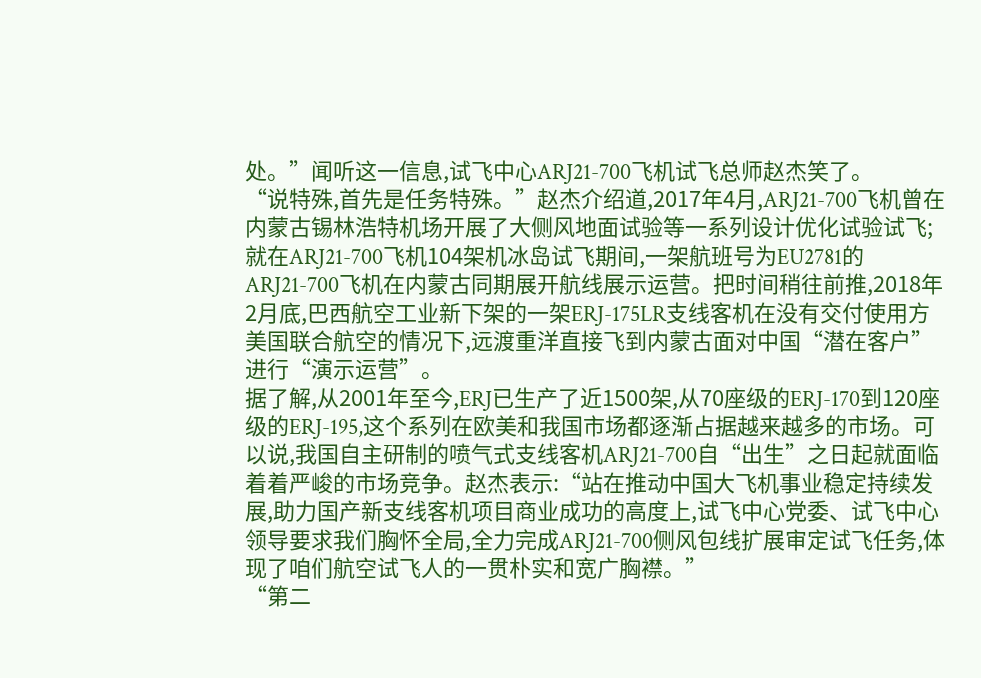处。”闻听这一信息,试飞中心ARJ21-700飞机试飞总师赵杰笑了。
“说特殊,首先是任务特殊。”赵杰介绍道,2017年4月,ARJ21-700飞机曾在内蒙古锡林浩特机场开展了大侧风地面试验等一系列设计优化试验试飞;就在ARJ21-700飞机104架机冰岛试飞期间,一架航班号为EU2781的ARJ21-700飞机在内蒙古同期展开航线展示运营。把时间稍往前推,2018年2月底,巴西航空工业新下架的一架ERJ-175LR支线客机在没有交付使用方美国联合航空的情况下,远渡重洋直接飞到内蒙古面对中国“潜在客户”进行“演示运营”。
据了解,从2001年至今,ERJ已生产了近1500架,从70座级的ERJ-170到120座级的ERJ-195,这个系列在欧美和我国市场都逐渐占据越来越多的市场。可以说,我国自主研制的喷气式支线客机ARJ21-700自“出生”之日起就面临着着严峻的市场竞争。赵杰表示:“站在推动中国大飞机事业稳定持续发展,助力国产新支线客机项目商业成功的高度上,试飞中心党委、试飞中心领导要求我们胸怀全局,全力完成ARJ21-700侧风包线扩展审定试飞任务,体现了咱们航空试飞人的一贯朴实和宽广胸襟。”
“第二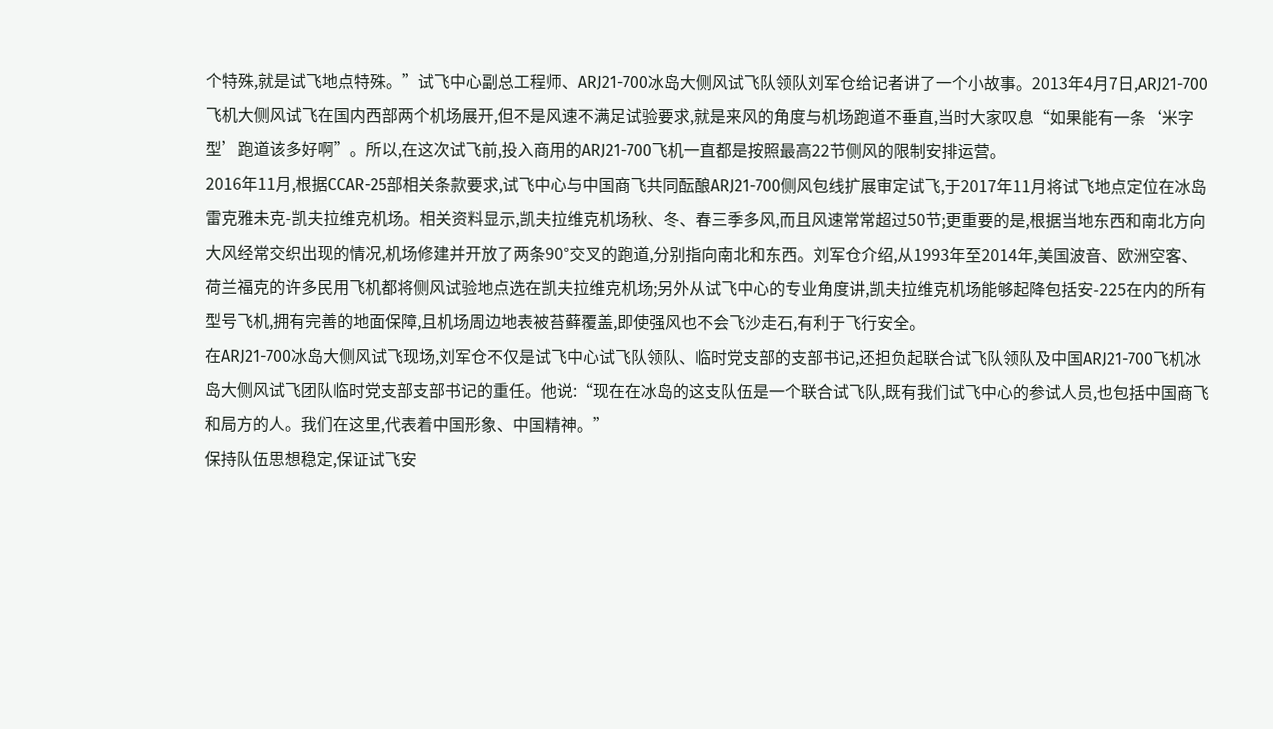个特殊,就是试飞地点特殊。”试飞中心副总工程师、ARJ21-700冰岛大侧风试飞队领队刘军仓给记者讲了一个小故事。2013年4月7日,ARJ21-700飞机大侧风试飞在国内西部两个机场展开,但不是风速不满足试验要求,就是来风的角度与机场跑道不垂直,当时大家叹息“如果能有一条‘米字型’跑道该多好啊”。所以,在这次试飞前,投入商用的ARJ21-700飞机一直都是按照最高22节侧风的限制安排运营。
2016年11月,根据CCAR-25部相关条款要求,试飞中心与中国商飞共同酝酿ARJ21-700侧风包线扩展审定试飞,于2017年11月将试飞地点定位在冰岛雷克雅未克-凯夫拉维克机场。相关资料显示,凯夫拉维克机场秋、冬、春三季多风,而且风速常常超过50节;更重要的是,根据当地东西和南北方向大风经常交织出现的情况,机场修建并开放了两条90°交叉的跑道,分别指向南北和东西。刘军仓介绍,从1993年至2014年,美国波音、欧洲空客、荷兰福克的许多民用飞机都将侧风试验地点选在凯夫拉维克机场;另外从试飞中心的专业角度讲,凯夫拉维克机场能够起降包括安-225在内的所有型号飞机,拥有完善的地面保障,且机场周边地表被苔藓覆盖,即使强风也不会飞沙走石,有利于飞行安全。
在ARJ21-700冰岛大侧风试飞现场,刘军仓不仅是试飞中心试飞队领队、临时党支部的支部书记,还担负起联合试飞队领队及中国ARJ21-700飞机冰岛大侧风试飞团队临时党支部支部书记的重任。他说:“现在在冰岛的这支队伍是一个联合试飞队,既有我们试飞中心的参试人员,也包括中国商飞和局方的人。我们在这里,代表着中国形象、中国精神。”
保持队伍思想稳定,保证试飞安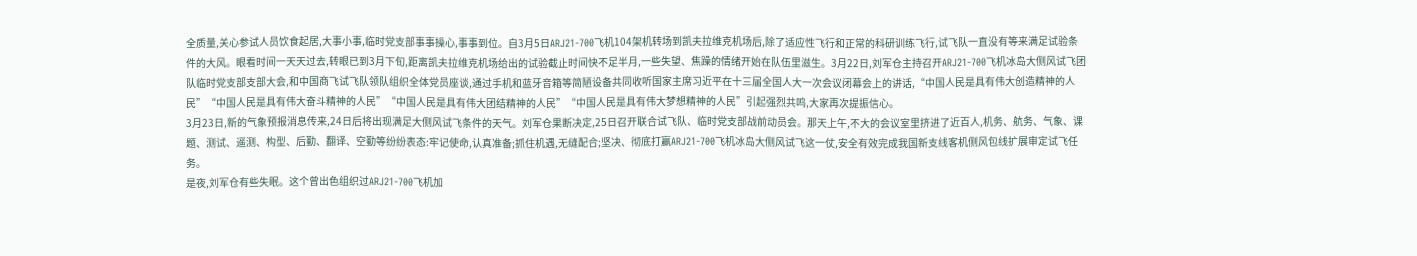全质量,关心参试人员饮食起居,大事小事,临时党支部事事操心,事事到位。自3月5日ARJ21-700飞机104架机转场到凯夫拉维克机场后,除了适应性飞行和正常的科研训练飞行,试飞队一直没有等来满足试验条件的大风。眼看时间一天天过去,转眼已到3月下旬,距离凯夫拉维克机场给出的试验截止时间快不足半月,一些失望、焦躁的情绪开始在队伍里滋生。3月22日,刘军仓主持召开ARJ21-700飞机冰岛大侧风试飞团队临时党支部支部大会,和中国商飞试飞队领队组织全体党员座谈,通过手机和蓝牙音箱等简陋设备共同收听国家主席习近平在十三届全国人大一次会议闭幕会上的讲话,“中国人民是具有伟大创造精神的人民”“中国人民是具有伟大奋斗精神的人民”“中国人民是具有伟大团结精神的人民”“中国人民是具有伟大梦想精神的人民”引起强烈共鸣,大家再次提振信心。
3月23日,新的气象预报消息传来,24日后将出现满足大侧风试飞条件的天气。刘军仓果断决定,25日召开联合试飞队、临时党支部战前动员会。那天上午,不大的会议室里挤进了近百人,机务、航务、气象、课题、测试、遥测、构型、后勤、翻译、空勤等纷纷表态:牢记使命,认真准备;抓住机遇,无缝配合;坚决、彻底打赢ARJ21-700飞机冰岛大侧风试飞这一仗,安全有效完成我国新支线客机侧风包线扩展审定试飞任务。
是夜,刘军仓有些失眠。这个曾出色组织过ARJ21-700飞机加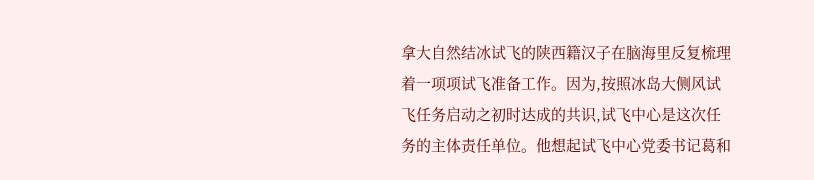拿大自然结冰试飞的陕西籍汉子在脑海里反复梳理着一项项试飞准备工作。因为,按照冰岛大侧风试飞任务启动之初时达成的共识,试飞中心是这次任务的主体责任单位。他想起试飞中心党委书记葛和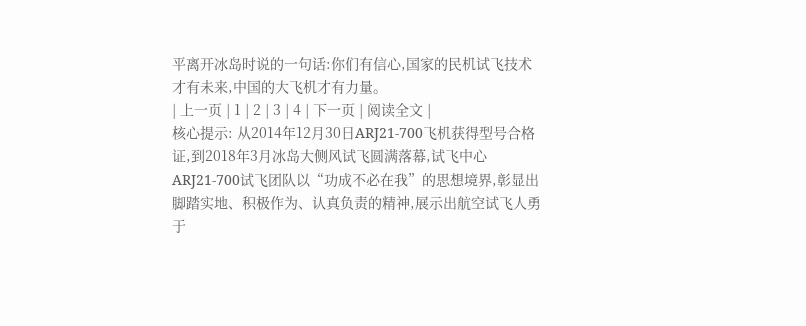平离开冰岛时说的一句话:你们有信心,国家的民机试飞技术才有未来,中国的大飞机才有力量。
| 上一页 | 1 | 2 | 3 | 4 | 下一页 | 阅读全文 |
核心提示: 从2014年12月30日ARJ21-700飞机获得型号合格证,到2018年3月冰岛大侧风试飞圆满落幕,试飞中心ARJ21-700试飞团队以“功成不必在我”的思想境界,彰显出脚踏实地、积极作为、认真负责的精神,展示出航空试飞人勇于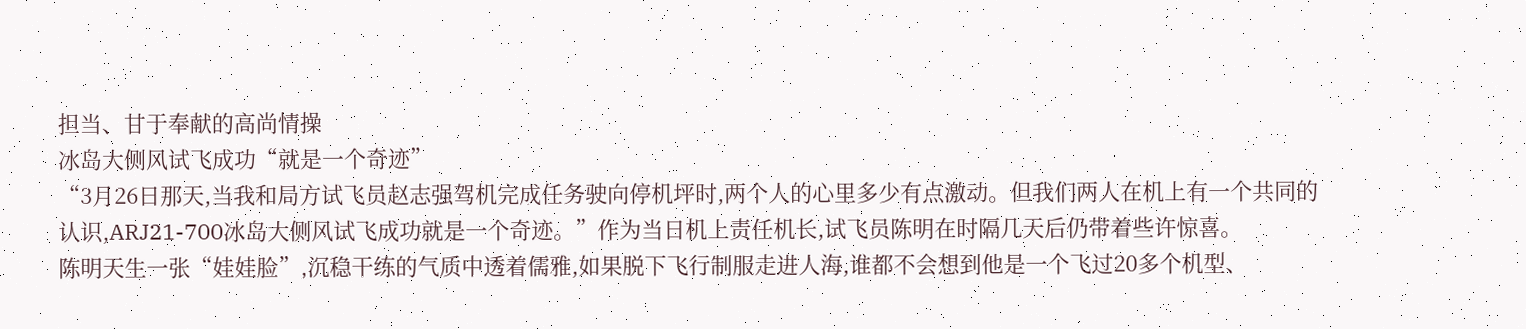担当、甘于奉献的高尚情操
冰岛大侧风试飞成功“就是一个奇迹”
“3月26日那天,当我和局方试飞员赵志强驾机完成任务驶向停机坪时,两个人的心里多少有点激动。但我们两人在机上有一个共同的认识,ARJ21-700冰岛大侧风试飞成功就是一个奇迹。”作为当日机上责任机长,试飞员陈明在时隔几天后仍带着些许惊喜。
陈明天生一张“娃娃脸”,沉稳干练的气质中透着儒雅,如果脱下飞行制服走进人海,谁都不会想到他是一个飞过20多个机型、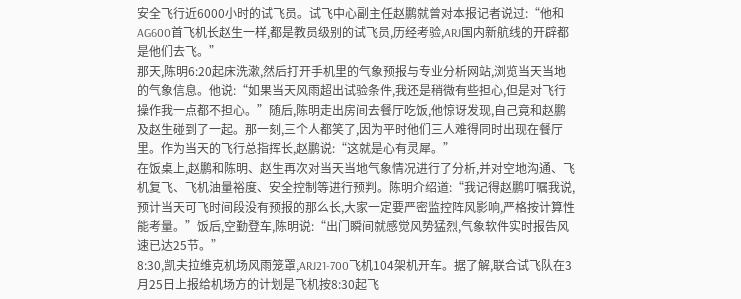安全飞行近6000小时的试飞员。试飞中心副主任赵鹏就曾对本报记者说过:“他和AG600首飞机长赵生一样,都是教员级别的试飞员,历经考验,ARJ国内新航线的开辟都是他们去飞。”
那天,陈明6:20起床洗漱,然后打开手机里的气象预报与专业分析网站,浏览当天当地的气象信息。他说:“如果当天风雨超出试验条件,我还是稍微有些担心,但是对飞行操作我一点都不担心。”随后,陈明走出房间去餐厅吃饭,他惊讶发现,自己竟和赵鹏及赵生碰到了一起。那一刻,三个人都笑了,因为平时他们三人难得同时出现在餐厅里。作为当天的飞行总指挥长,赵鹏说:“这就是心有灵犀。”
在饭桌上,赵鹏和陈明、赵生再次对当天当地气象情况进行了分析,并对空地沟通、飞机复飞、飞机油量裕度、安全控制等进行预判。陈明介绍道:“我记得赵鹏叮嘱我说,预计当天可飞时间段没有预报的那么长,大家一定要严密监控阵风影响,严格按计算性能考量。”饭后,空勤登车,陈明说:“出门瞬间就感觉风势猛烈,气象软件实时报告风速已达25节。”
8:30,凯夫拉维克机场风雨笼罩,ARJ21-700飞机104架机开车。据了解,联合试飞队在3月25日上报给机场方的计划是飞机按8:30起飞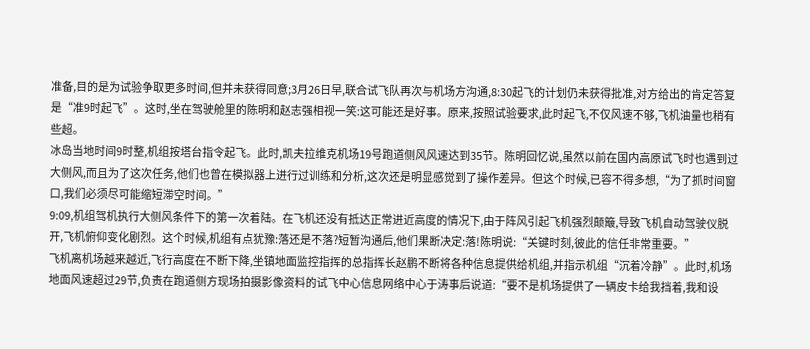准备,目的是为试验争取更多时间,但并未获得同意;3月26日早,联合试飞队再次与机场方沟通,8:30起飞的计划仍未获得批准,对方给出的肯定答复是“准9时起飞”。这时,坐在驾驶舱里的陈明和赵志强相视一笑:这可能还是好事。原来,按照试验要求,此时起飞,不仅风速不够,飞机油量也稍有些超。
冰岛当地时间9时整,机组按塔台指令起飞。此时,凯夫拉维克机场19号跑道侧风风速达到35节。陈明回忆说,虽然以前在国内高原试飞时也遇到过大侧风,而且为了这次任务,他们也曾在模拟器上进行过训练和分析,这次还是明显感觉到了操作差异。但这个时候,已容不得多想,“为了抓时间窗口,我们必须尽可能缩短滞空时间。”
9:09,机组驾机执行大侧风条件下的第一次着陆。在飞机还没有抵达正常进近高度的情况下,由于阵风引起飞机强烈颠簸,导致飞机自动驾驶仪脱开,飞机俯仰变化剧烈。这个时候,机组有点犹豫:落还是不落?短暂沟通后,他们果断决定:落!陈明说:“关键时刻,彼此的信任非常重要。”
飞机离机场越来越近,飞行高度在不断下降,坐镇地面监控指挥的总指挥长赵鹏不断将各种信息提供给机组,并指示机组“沉着冷静”。此时,机场地面风速超过29节,负责在跑道侧方现场拍摄影像资料的试飞中心信息网络中心于涛事后说道:“要不是机场提供了一辆皮卡给我挡着,我和设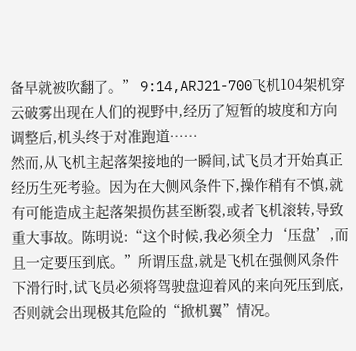备早就被吹翻了。” 9:14,ARJ21-700飞机104架机穿云破雾出现在人们的视野中,经历了短暂的坡度和方向调整后,机头终于对准跑道……
然而,从飞机主起落架接地的一瞬间,试飞员才开始真正经历生死考验。因为在大侧风条件下,操作稍有不慎,就有可能造成主起落架损伤甚至断裂,或者飞机滚转,导致重大事故。陈明说:“这个时候,我必须全力‘压盘’,而且一定要压到底。”所谓压盘,就是飞机在强侧风条件下滑行时,试飞员必须将驾驶盘迎着风的来向死压到底,否则就会出现极其危险的“掀机翼”情况。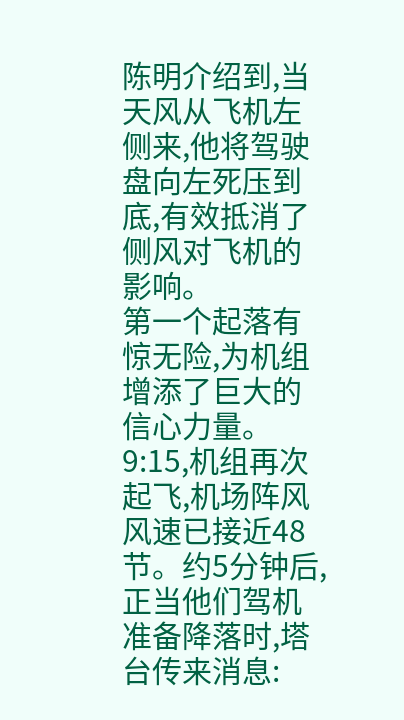陈明介绍到,当天风从飞机左侧来,他将驾驶盘向左死压到底,有效抵消了侧风对飞机的影响。
第一个起落有惊无险,为机组增添了巨大的信心力量。9:15,机组再次起飞,机场阵风风速已接近48节。约5分钟后,正当他们驾机准备降落时,塔台传来消息: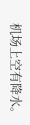机场上空有降水。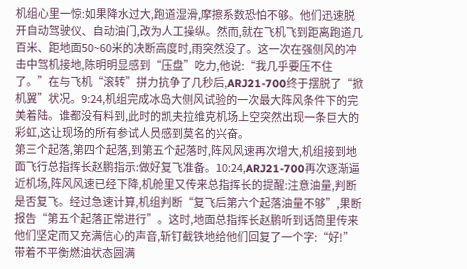机组心里一惊:如果降水过大,跑道湿滑,摩擦系数恐怕不够。他们迅速脱开自动驾驶仪、自动油门,改为人工操纵。然而,就在飞机飞到距离跑道几百米、距地面50~60米的决断高度时,雨突然没了。这一次在强侧风的冲击中驾机接地,陈明明显感到“压盘”吃力,他说:“我几乎要压不住了。”在与飞机“滚转”拼力抗争了几秒后,ARJ21-700终于摆脱了“掀机翼”状况。9:24,机组完成冰岛大侧风试验的一次最大阵风条件下的完美着陆。谁都没有料到,此时的凯夫拉维克机场上空突然出现一条巨大的彩虹,这让现场的所有参试人员感到莫名的兴奋。
第三个起落,第四个起落,到第五个起落时,阵风风速再次增大,机组接到地面飞行总指挥长赵鹏指示:做好复飞准备。10:24,ARJ21-700再次逐渐逼近机场,阵风风速已经下降,机舱里又传来总指挥长的提醒:注意油量,判断是否复飞。经过急速计算,机组判断“复飞后第六个起落油量不够”,果断报告“第五个起落正常进行”。这时,地面总指挥长赵鹏听到话筒里传来他们坚定而又充满信心的声音,斩钉截铁地给他们回复了一个字:“好!”
带着不平衡燃油状态圆满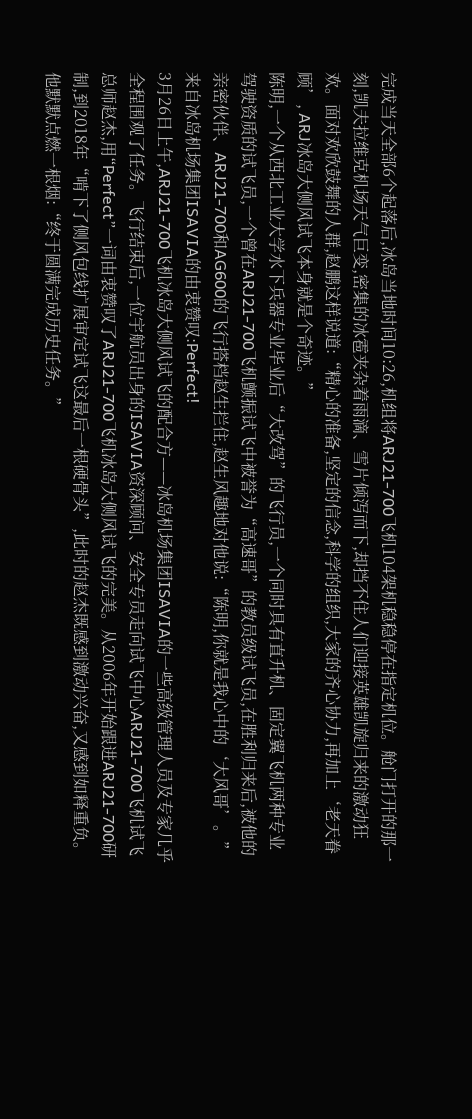完成当天全部6个起落后,冰岛当地时间10:26,机组将ARJ21-700飞机104架机稳稳停在指定机位。舱门打开的那一刻,凯夫拉维克机场天气巨变,密集的冰雹夹杂着雨滴、雪片倾泻而下,却挡不住人们迎接英雄凯旋归来的激动狂欢。面对欢欣鼓舞的人群,赵鹏这样说道:“精心的准备,坚定的信念,科学的组织,大家的齐心协力,再加上‘老天眷顾’, ARJ冰岛大侧风试飞本身就是个奇迹。”
陈明,一个从西北工业大学水下兵器专业毕业后“大改驾”的飞行员,一个同时具有直升机、固定翼飞机两种专业驾驶资质的试飞员,一个曾在ARJ21-700飞机颤振试飞中被誉为“高速哥”的教员级试飞员,在胜利归来后,被他的亲密伙伴、ARJ21-700和AG600的飞行搭档赵生拦住,赵生风趣地对他说:“陈明,你就是我心中的‘大风哥’。”
来自冰岛机场集团ISAVIA的由衷赞叹:Perfect!
3月26日上午,ARJ21-700飞机冰岛大侧风试飞的配合方——冰岛机场集团ISAVIA的一些高级管理人员及专家几乎全程围观了任务。飞行结束后,一位宇航员出身的ISAVIA资深顾问、安全专员走向试飞中心ARJ21-700飞机试飞总师赵杰,用“Perfect”一词由衷赞叹了ARJ21-700飞机冰岛大侧风试飞的完美。从2006年开始跟进ARJ21-700研制,到2018年“啃下了侧风包线扩展审定试飞这最后一根硬骨头”,此时的赵杰既感到激动兴奋,又感到如释重负。他默默点燃一根烟:“终于圆满完成历史任务。”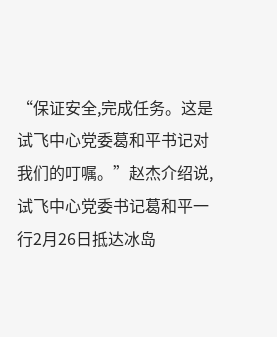“保证安全,完成任务。这是试飞中心党委葛和平书记对我们的叮嘱。”赵杰介绍说,试飞中心党委书记葛和平一行2月26日抵达冰岛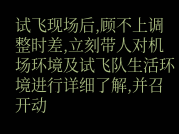试飞现场后,顾不上调整时差,立刻带人对机场环境及试飞队生活环境进行详细了解,并召开动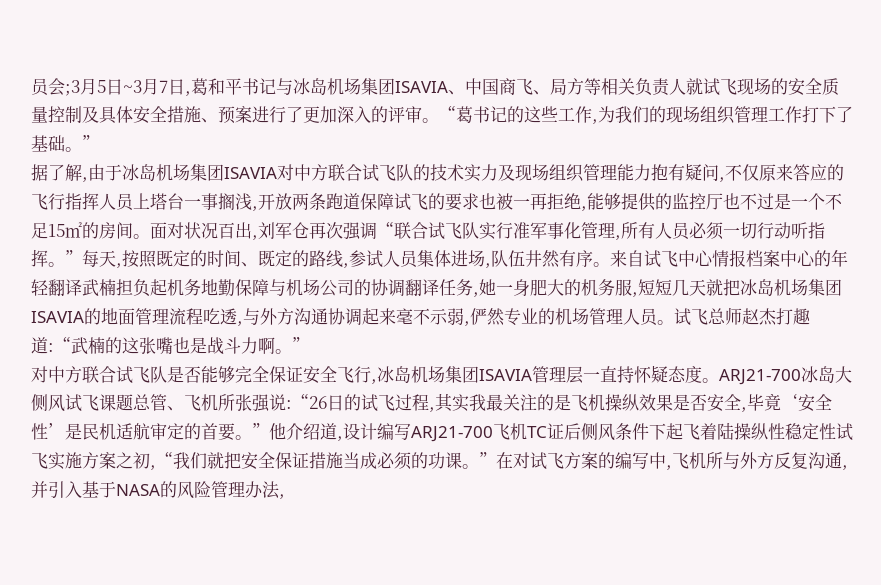员会;3月5日~3月7日,葛和平书记与冰岛机场集团ISAVIA、中国商飞、局方等相关负责人就试飞现场的安全质量控制及具体安全措施、预案进行了更加深入的评审。“葛书记的这些工作,为我们的现场组织管理工作打下了基础。”
据了解,由于冰岛机场集团ISAVIA对中方联合试飞队的技术实力及现场组织管理能力抱有疑问,不仅原来答应的飞行指挥人员上塔台一事搁浅,开放两条跑道保障试飞的要求也被一再拒绝,能够提供的监控厅也不过是一个不足15㎡的房间。面对状况百出,刘军仓再次强调“联合试飞队实行准军事化管理,所有人员必须一切行动听指挥。”每天,按照既定的时间、既定的路线,参试人员集体进场,队伍井然有序。来自试飞中心情报档案中心的年轻翻译武楠担负起机务地勤保障与机场公司的协调翻译任务,她一身肥大的机务服,短短几天就把冰岛机场集团ISAVIA的地面管理流程吃透,与外方沟通协调起来毫不示弱,俨然专业的机场管理人员。试飞总师赵杰打趣道:“武楠的这张嘴也是战斗力啊。”
对中方联合试飞队是否能够完全保证安全飞行,冰岛机场集团ISAVIA管理层一直持怀疑态度。ARJ21-700冰岛大侧风试飞课题总管、飞机所张强说:“26日的试飞过程,其实我最关注的是飞机操纵效果是否安全,毕竟‘安全性’是民机适航审定的首要。”他介绍道,设计编写ARJ21-700飞机TC证后侧风条件下起飞着陆操纵性稳定性试飞实施方案之初,“我们就把安全保证措施当成必须的功课。”在对试飞方案的编写中,飞机所与外方反复沟通,并引入基于NASA的风险管理办法,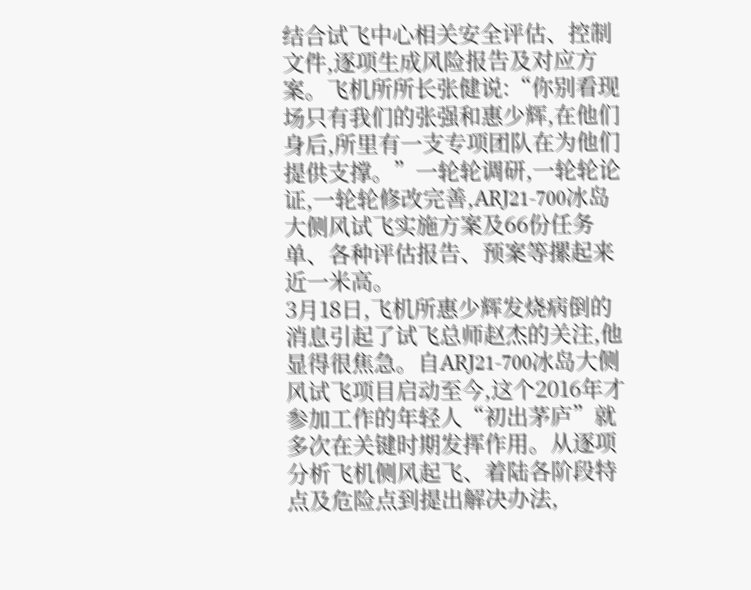结合试飞中心相关安全评估、控制文件,逐项生成风险报告及对应方案。飞机所所长张健说:“你别看现场只有我们的张强和惠少辉,在他们身后,所里有一支专项团队在为他们提供支撑。”一轮轮调研,一轮轮论证,一轮轮修改完善,ARJ21-700冰岛大侧风试飞实施方案及66份任务单、各种评估报告、预案等摞起来近一米高。
3月18日,飞机所惠少辉发烧病倒的消息引起了试飞总师赵杰的关注,他显得很焦急。自ARJ21-700冰岛大侧风试飞项目启动至今,这个2016年才参加工作的年轻人“初出茅庐”就多次在关键时期发挥作用。从逐项分析飞机侧风起飞、着陆各阶段特点及危险点到提出解决办法,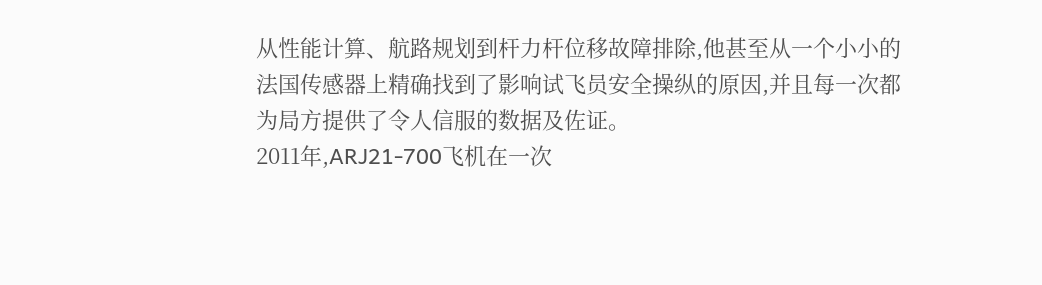从性能计算、航路规划到杆力杆位移故障排除,他甚至从一个小小的法国传感器上精确找到了影响试飞员安全操纵的原因,并且每一次都为局方提供了令人信服的数据及佐证。
2011年,ARJ21-700飞机在一次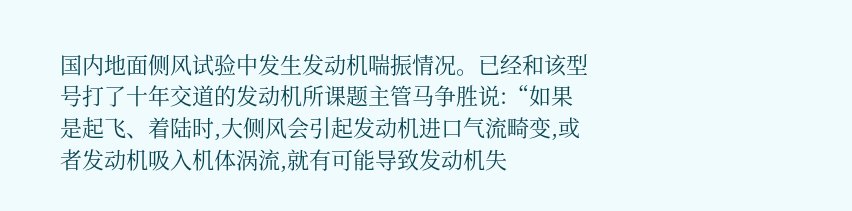国内地面侧风试验中发生发动机喘振情况。已经和该型号打了十年交道的发动机所课题主管马争胜说:“如果是起飞、着陆时,大侧风会引起发动机进口气流畸变,或者发动机吸入机体涡流,就有可能导致发动机失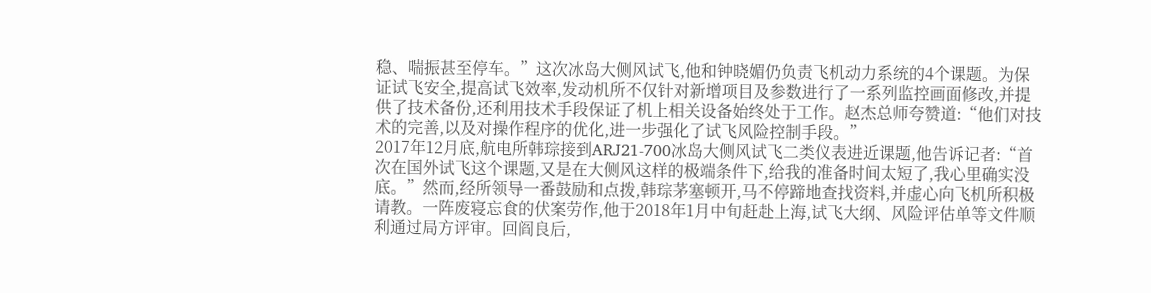稳、喘振甚至停车。”这次冰岛大侧风试飞,他和钟晓媚仍负责飞机动力系统的4个课题。为保证试飞安全,提高试飞效率,发动机所不仅针对新增项目及参数进行了一系列监控画面修改,并提供了技术备份,还利用技术手段保证了机上相关设备始终处于工作。赵杰总师夸赞道:“他们对技术的完善,以及对操作程序的优化,进一步强化了试飞风险控制手段。”
2017年12月底,航电所韩琮接到ARJ21-700冰岛大侧风试飞二类仪表进近课题,他告诉记者:“首次在国外试飞这个课题,又是在大侧风这样的极端条件下,给我的准备时间太短了,我心里确实没底。”然而,经所领导一番鼓励和点拨,韩琮茅塞顿开,马不停蹄地查找资料,并虚心向飞机所积极请教。一阵废寝忘食的伏案劳作,他于2018年1月中旬赶赴上海,试飞大纲、风险评估单等文件顺利通过局方评审。回阎良后,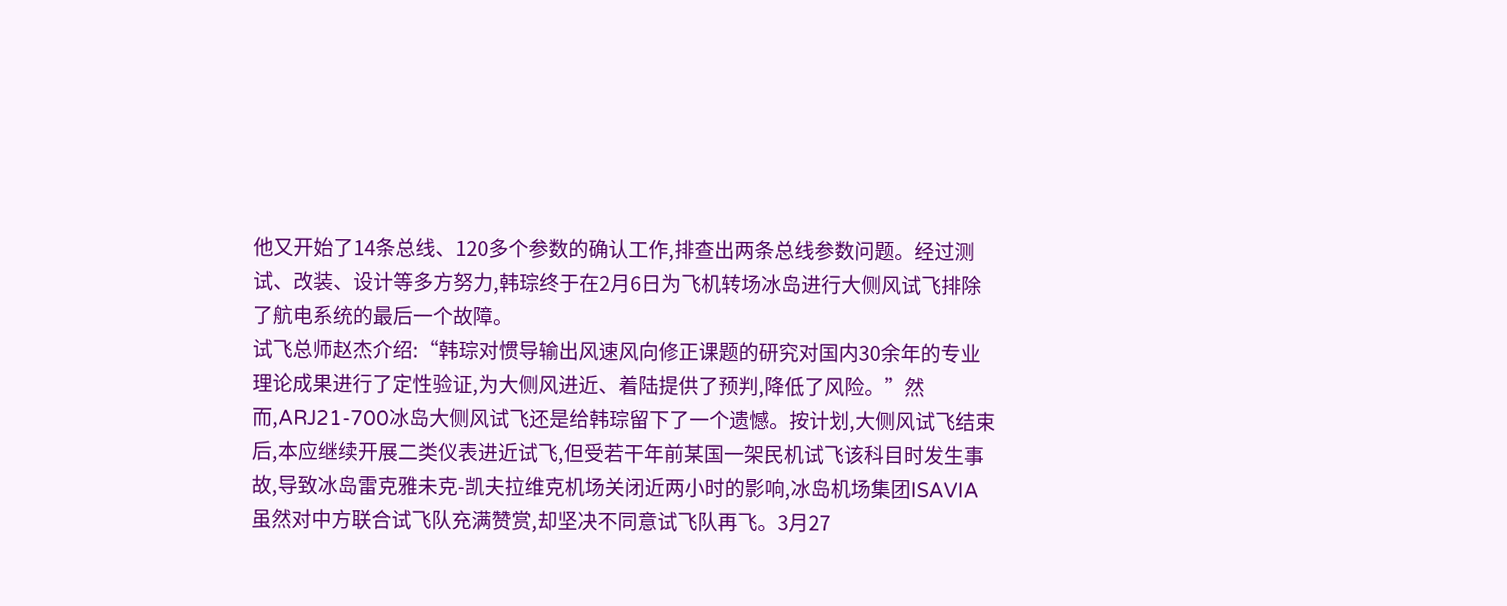他又开始了14条总线、120多个参数的确认工作,排查出两条总线参数问题。经过测试、改装、设计等多方努力,韩琮终于在2月6日为飞机转场冰岛进行大侧风试飞排除了航电系统的最后一个故障。
试飞总师赵杰介绍:“韩琮对惯导输出风速风向修正课题的研究对国内30余年的专业理论成果进行了定性验证,为大侧风进近、着陆提供了预判,降低了风险。”然而,ARJ21-700冰岛大侧风试飞还是给韩琮留下了一个遗憾。按计划,大侧风试飞结束后,本应继续开展二类仪表进近试飞,但受若干年前某国一架民机试飞该科目时发生事故,导致冰岛雷克雅未克-凯夫拉维克机场关闭近两小时的影响,冰岛机场集团ISAVIA虽然对中方联合试飞队充满赞赏,却坚决不同意试飞队再飞。3月27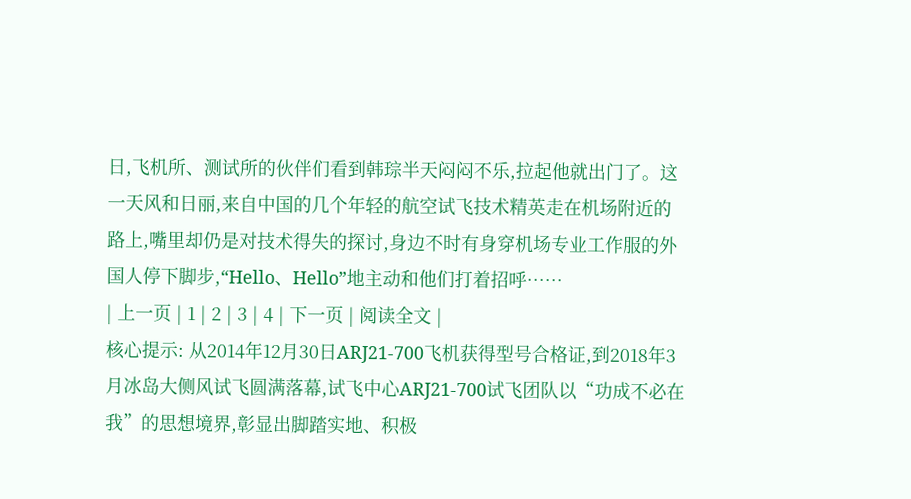日,飞机所、测试所的伙伴们看到韩琮半天闷闷不乐,拉起他就出门了。这一天风和日丽,来自中国的几个年轻的航空试飞技术精英走在机场附近的路上,嘴里却仍是对技术得失的探讨,身边不时有身穿机场专业工作服的外国人停下脚步,“Hello、Hello”地主动和他们打着招呼……
| 上一页 | 1 | 2 | 3 | 4 | 下一页 | 阅读全文 |
核心提示: 从2014年12月30日ARJ21-700飞机获得型号合格证,到2018年3月冰岛大侧风试飞圆满落幕,试飞中心ARJ21-700试飞团队以“功成不必在我”的思想境界,彰显出脚踏实地、积极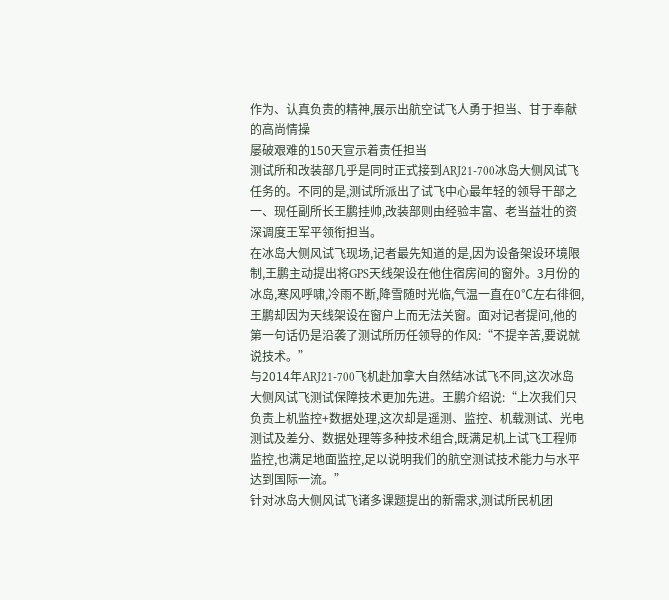作为、认真负责的精神,展示出航空试飞人勇于担当、甘于奉献的高尚情操
屡破艰难的150天宣示着责任担当
测试所和改装部几乎是同时正式接到ARJ21-700冰岛大侧风试飞任务的。不同的是,测试所派出了试飞中心最年轻的领导干部之一、现任副所长王鹏挂帅,改装部则由经验丰富、老当益壮的资深调度王军平领衔担当。
在冰岛大侧风试飞现场,记者最先知道的是,因为设备架设环境限制,王鹏主动提出将GPS天线架设在他住宿房间的窗外。3月份的冰岛,寒风呼啸,冷雨不断,降雪随时光临,气温一直在0℃左右徘徊,王鹏却因为天线架设在窗户上而无法关窗。面对记者提问,他的第一句话仍是沿袭了测试所历任领导的作风:“不提辛苦,要说就说技术。”
与2014年ARJ21-700飞机赴加拿大自然结冰试飞不同,这次冰岛大侧风试飞测试保障技术更加先进。王鹏介绍说:“上次我们只负责上机监控+数据处理,这次却是遥测、监控、机载测试、光电测试及差分、数据处理等多种技术组合,既满足机上试飞工程师监控,也满足地面监控,足以说明我们的航空测试技术能力与水平达到国际一流。”
针对冰岛大侧风试飞诸多课题提出的新需求,测试所民机团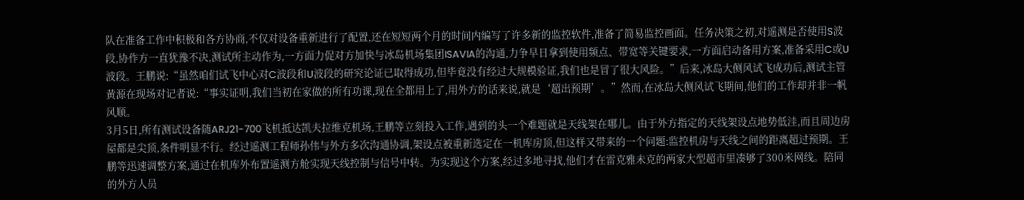队在准备工作中积极和各方协商,不仅对设备重新进行了配置,还在短短两个月的时间内编写了许多新的监控软件,准备了简易监控画面。任务决策之初,对遥测是否使用S波段,协作方一直犹豫不决,测试所主动作为,一方面力促对方加快与冰岛机场集团ISAVIA的沟通,力争早日拿到使用频点、带宽等关键要求,一方面启动备用方案,准备采用C或U波段。王鹏说:“虽然咱们试飞中心对C波段和U波段的研究论证已取得成功,但毕竟没有经过大规模验证,我们也是冒了很大风险。”后来,冰岛大侧风试飞成功后,测试主管黄源在现场对记者说:“事实证明,我们当初在家做的所有功课,现在全都用上了,用外方的话来说,就是‘超出预期’。”然而,在冰岛大侧风试飞期间,他们的工作却并非一帆风顺。
3月5日,所有测试设备随ARJ21-700飞机抵达凯夫拉维克机场,王鹏等立刻投入工作,遇到的头一个难题就是天线架在哪儿。由于外方指定的天线架设点地势低洼,而且周边房屋都是尖顶,条件明显不行。经过遥测工程师孙伟与外方多次沟通协调,架设点被重新选定在一机库房顶,但这样又带来的一个问题:监控机房与天线之间的距离超过预期。王鹏等迅速调整方案,通过在机库外布置遥测方舱实现天线控制与信号中转。为实现这个方案,经过多地寻找,他们才在雷克雅未克的两家大型超市里凑够了300米网线。陪同的外方人员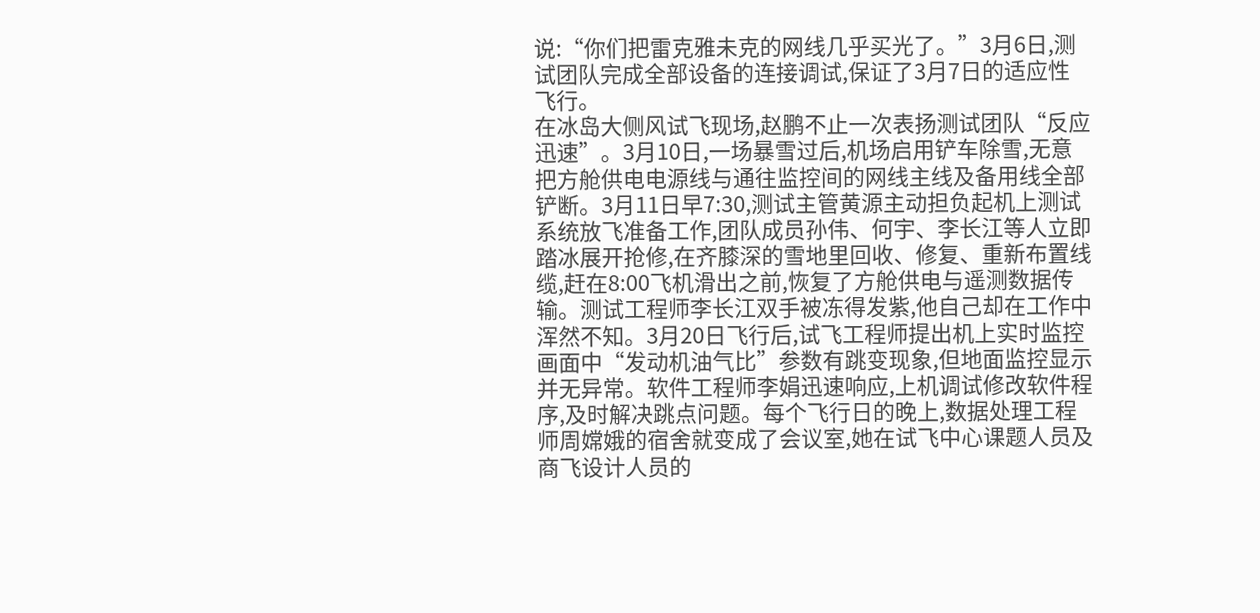说:“你们把雷克雅未克的网线几乎买光了。”3月6日,测试团队完成全部设备的连接调试,保证了3月7日的适应性飞行。
在冰岛大侧风试飞现场,赵鹏不止一次表扬测试团队“反应迅速”。3月10日,一场暴雪过后,机场启用铲车除雪,无意把方舱供电电源线与通往监控间的网线主线及备用线全部铲断。3月11日早7:30,测试主管黄源主动担负起机上测试系统放飞准备工作,团队成员孙伟、何宇、李长江等人立即踏冰展开抢修,在齐膝深的雪地里回收、修复、重新布置线缆,赶在8:00飞机滑出之前,恢复了方舱供电与遥测数据传输。测试工程师李长江双手被冻得发紫,他自己却在工作中浑然不知。3月20日飞行后,试飞工程师提出机上实时监控画面中“发动机油气比”参数有跳变现象,但地面监控显示并无异常。软件工程师李娟迅速响应,上机调试修改软件程序,及时解决跳点问题。每个飞行日的晚上,数据处理工程师周嫦娥的宿舍就变成了会议室,她在试飞中心课题人员及商飞设计人员的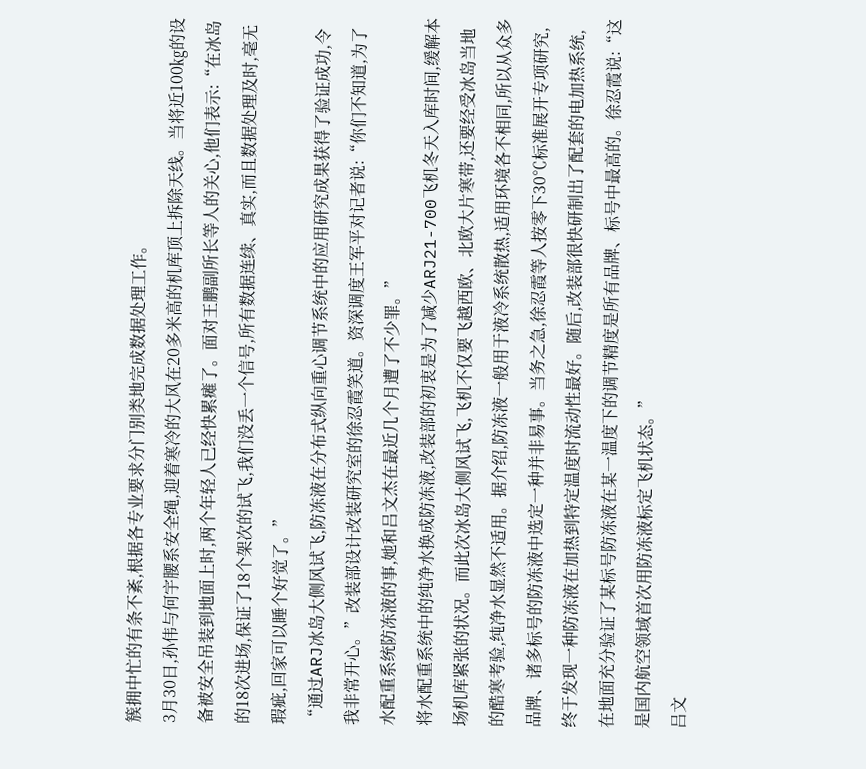簇拥中忙的有条不紊,根据各专业要求分门别类地完成数据处理工作。
3月30日,孙伟与何宇腰系安全绳,迎着寒冷的大风在20多米高的机库顶上拆除天线。当将近100㎏的设备被安全吊装到地面上时,两个年轻人已经快累瘫了。面对王鹏副所长等人的关心,他们表示:“在冰岛的18次进场,保证了18个架次的试飞,我们没丢一个信号,所有数据连续、真实,而且数据处理及时,毫无瑕疵,回家可以睡个好觉了。”
“通过ARJ冰岛大侧风试飞,防冻液在分布式纵向重心调节系统中的应用研究成果获得了验证成功,令我非常开心。”改装部设计改装研究室的徐忍霞笑道。资深调度王军平对记者说:“你们不知道,为了水配重系统防冻液的事,她和吕文杰在最近几个月遭了不少罪。”
将水配重系统中的纯净水换成防冻液,改装部的初衷是为了减少ARJ21-700飞机冬天入库时间,缓解本场机库紧张的状况。而此次冰岛大侧风试飞,飞机不仅要飞越西欧、北欧大片寒带,还要经受冰岛当地的酷寒考验,纯净水显然不适用。据介绍,防冻液一般用于液冷系统散热,适用环境各不相同,所以从众多品牌、诸多标号的防冻液中选定一种并非易事。当务之急,徐忍霞等人按零下30℃标准展开专项研究,终于发现一种防冻液在加热到特定温度时流动性最好。随后,改装部很快研制出了配套的电加热系统,在地面充分验证了某标号防冻液在某一温度下的调节精度是所有品牌、标号中最高的。徐忍霞说:“这是国内航空领域首次用防冻液标定飞机状态。”
吕文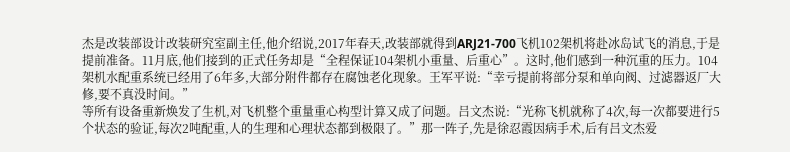杰是改装部设计改装研究室副主任,他介绍说,2017年春天,改装部就得到ARJ21-700飞机102架机将赴冰岛试飞的消息,于是提前准备。11月底,他们接到的正式任务却是“全程保证104架机小重量、后重心”。这时,他们感到一种沉重的压力。104架机水配重系统已经用了6年多,大部分附件都存在腐蚀老化现象。王军平说:“幸亏提前将部分泵和单向阀、过滤器返厂大修,要不真没时间。”
等所有设备重新焕发了生机,对飞机整个重量重心构型计算又成了问题。吕文杰说:“光称飞机就称了4次,每一次都要进行5个状态的验证,每次2吨配重,人的生理和心理状态都到极限了。”那一阵子,先是徐忍霞因病手术,后有吕文杰爱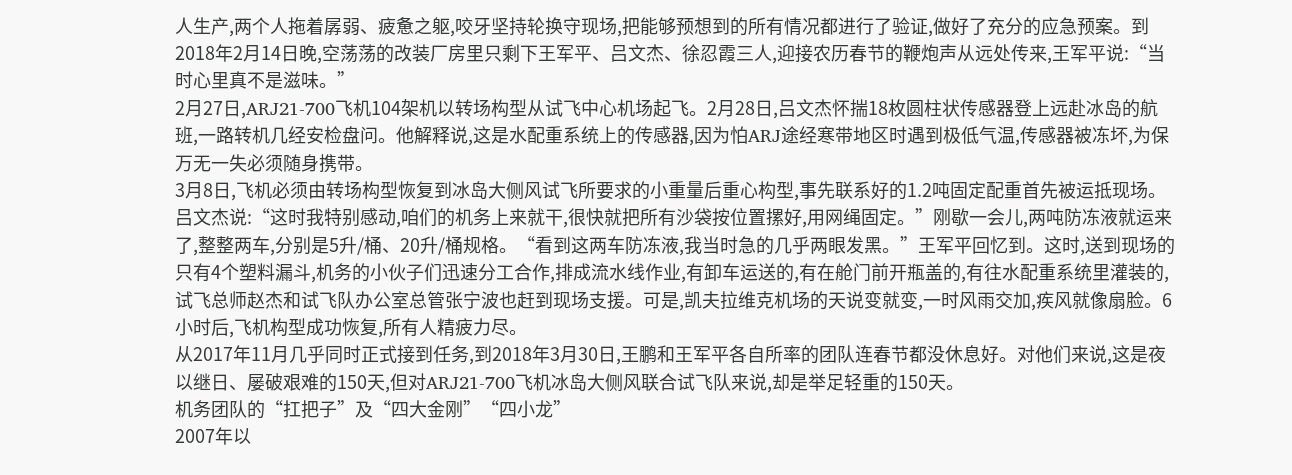人生产,两个人拖着孱弱、疲惫之躯,咬牙坚持轮换守现场,把能够预想到的所有情况都进行了验证,做好了充分的应急预案。到2018年2月14日晚,空荡荡的改装厂房里只剩下王军平、吕文杰、徐忍霞三人,迎接农历春节的鞭炮声从远处传来,王军平说:“当时心里真不是滋味。”
2月27日,ARJ21-700飞机104架机以转场构型从试飞中心机场起飞。2月28日,吕文杰怀揣18枚圆柱状传感器登上远赴冰岛的航班,一路转机几经安检盘问。他解释说,这是水配重系统上的传感器,因为怕ARJ途经寒带地区时遇到极低气温,传感器被冻坏,为保万无一失必须随身携带。
3月8日,飞机必须由转场构型恢复到冰岛大侧风试飞所要求的小重量后重心构型,事先联系好的1.2吨固定配重首先被运抵现场。吕文杰说:“这时我特别感动,咱们的机务上来就干,很快就把所有沙袋按位置摞好,用网绳固定。”刚歇一会儿,两吨防冻液就运来了,整整两车,分别是5升/桶、20升/桶规格。“看到这两车防冻液,我当时急的几乎两眼发黑。”王军平回忆到。这时,送到现场的只有4个塑料漏斗,机务的小伙子们迅速分工合作,排成流水线作业,有卸车运送的,有在舱门前开瓶盖的,有往水配重系统里灌装的,试飞总师赵杰和试飞队办公室总管张宁波也赶到现场支援。可是,凯夫拉维克机场的天说变就变,一时风雨交加,疾风就像扇脸。6小时后,飞机构型成功恢复,所有人精疲力尽。
从2017年11月几乎同时正式接到任务,到2018年3月30日,王鹏和王军平各自所率的团队连春节都没休息好。对他们来说,这是夜以继日、屡破艰难的150天,但对ARJ21-700飞机冰岛大侧风联合试飞队来说,却是举足轻重的150天。
机务团队的“扛把子”及“四大金刚”“四小龙”
2007年以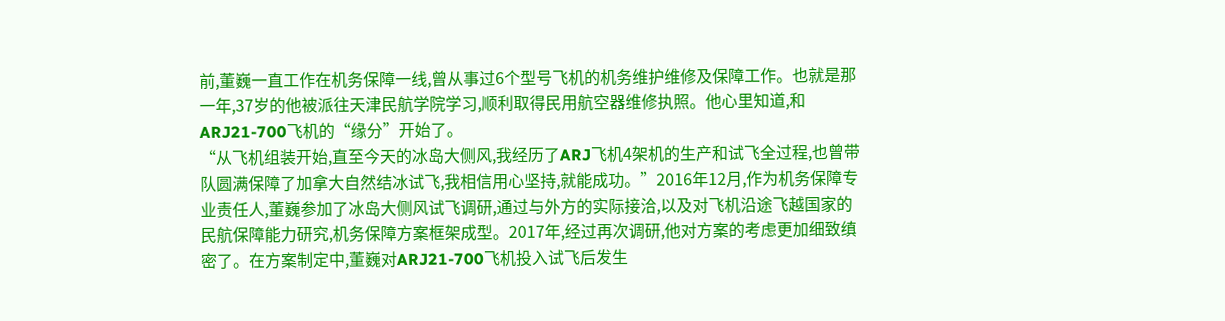前,董巍一直工作在机务保障一线,曾从事过6个型号飞机的机务维护维修及保障工作。也就是那一年,37岁的他被派往天津民航学院学习,顺利取得民用航空器维修执照。他心里知道,和 ARJ21-700飞机的“缘分”开始了。
“从飞机组装开始,直至今天的冰岛大侧风,我经历了ARJ飞机4架机的生产和试飞全过程,也曾带队圆满保障了加拿大自然结冰试飞,我相信用心坚持,就能成功。”2016年12月,作为机务保障专业责任人,董巍参加了冰岛大侧风试飞调研,通过与外方的实际接洽,以及对飞机沿途飞越国家的民航保障能力研究,机务保障方案框架成型。2017年,经过再次调研,他对方案的考虑更加细致缜密了。在方案制定中,董巍对ARJ21-700飞机投入试飞后发生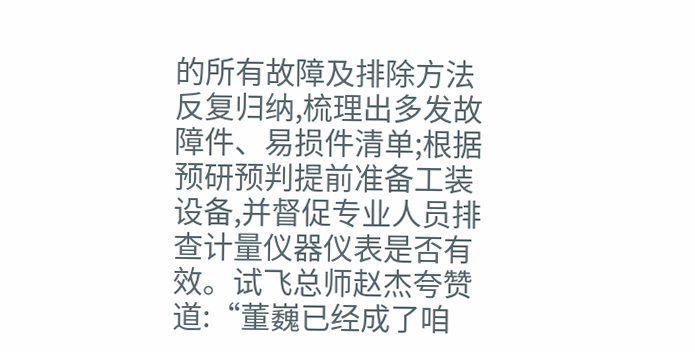的所有故障及排除方法反复归纳,梳理出多发故障件、易损件清单;根据预研预判提前准备工装设备,并督促专业人员排查计量仪器仪表是否有效。试飞总师赵杰夸赞道:“董巍已经成了咱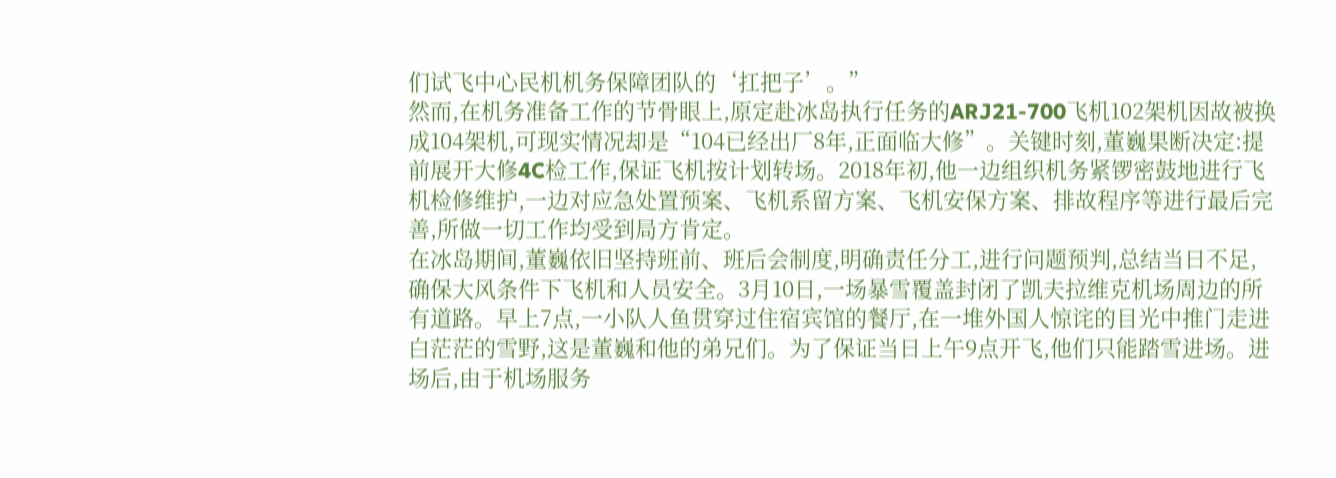们试飞中心民机机务保障团队的‘扛把子’。”
然而,在机务准备工作的节骨眼上,原定赴冰岛执行任务的ARJ21-700飞机102架机因故被换成104架机,可现实情况却是“104已经出厂8年,正面临大修”。关键时刻,董巍果断决定:提前展开大修4C检工作,保证飞机按计划转场。2018年初,他一边组织机务紧锣密鼓地进行飞机检修维护,一边对应急处置预案、飞机系留方案、飞机安保方案、排故程序等进行最后完善,所做一切工作均受到局方肯定。
在冰岛期间,董巍依旧坚持班前、班后会制度,明确责任分工,进行问题预判,总结当日不足,确保大风条件下飞机和人员安全。3月10日,一场暴雪覆盖封闭了凯夫拉维克机场周边的所有道路。早上7点,一小队人鱼贯穿过住宿宾馆的餐厅,在一堆外国人惊诧的目光中推门走进白茫茫的雪野,这是董巍和他的弟兄们。为了保证当日上午9点开飞,他们只能踏雪进场。进场后,由于机场服务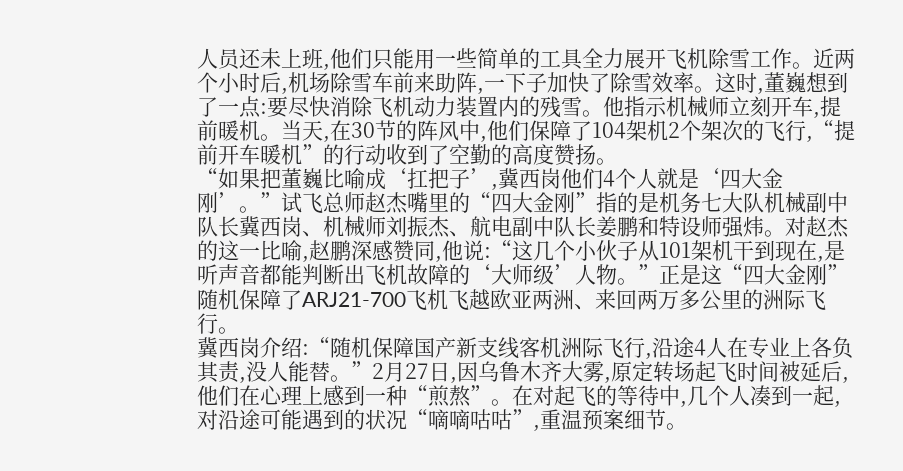人员还未上班,他们只能用一些简单的工具全力展开飞机除雪工作。近两个小时后,机场除雪车前来助阵,一下子加快了除雪效率。这时,董巍想到了一点:要尽快消除飞机动力装置内的残雪。他指示机械师立刻开车,提前暖机。当天,在30节的阵风中,他们保障了104架机2个架次的飞行,“提前开车暖机”的行动收到了空勤的高度赞扬。
“如果把董巍比喻成‘扛把子’,冀西岗他们4个人就是‘四大金刚’。”试飞总师赵杰嘴里的“四大金刚”指的是机务七大队机械副中队长冀西岗、机械师刘振杰、航电副中队长姜鹏和特设师强炜。对赵杰的这一比喻,赵鹏深感赞同,他说:“这几个小伙子从101架机干到现在,是听声音都能判断出飞机故障的‘大师级’人物。”正是这“四大金刚”随机保障了ARJ21-700飞机飞越欧亚两洲、来回两万多公里的洲际飞行。
冀西岗介绍:“随机保障国产新支线客机洲际飞行,沿途4人在专业上各负其责,没人能替。”2月27日,因乌鲁木齐大雾,原定转场起飞时间被延后,他们在心理上感到一种“煎熬”。在对起飞的等待中,几个人凑到一起,对沿途可能遇到的状况“嘀嘀咕咕”,重温预案细节。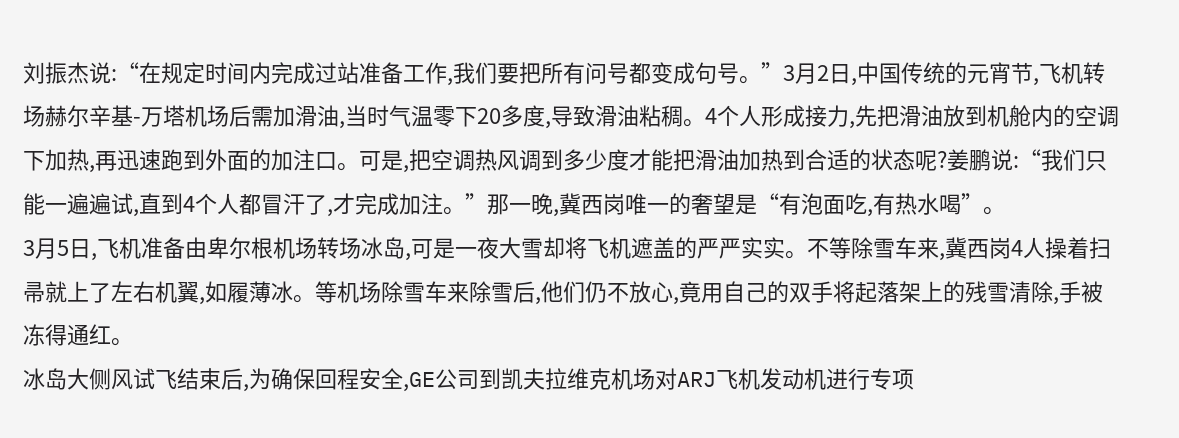刘振杰说:“在规定时间内完成过站准备工作,我们要把所有问号都变成句号。”3月2日,中国传统的元宵节,飞机转场赫尔辛基-万塔机场后需加滑油,当时气温零下20多度,导致滑油粘稠。4个人形成接力,先把滑油放到机舱内的空调下加热,再迅速跑到外面的加注口。可是,把空调热风调到多少度才能把滑油加热到合适的状态呢?姜鹏说:“我们只能一遍遍试,直到4个人都冒汗了,才完成加注。”那一晚,冀西岗唯一的奢望是“有泡面吃,有热水喝”。
3月5日,飞机准备由卑尔根机场转场冰岛,可是一夜大雪却将飞机遮盖的严严实实。不等除雪车来,冀西岗4人操着扫帚就上了左右机翼,如履薄冰。等机场除雪车来除雪后,他们仍不放心,竟用自己的双手将起落架上的残雪清除,手被冻得通红。
冰岛大侧风试飞结束后,为确保回程安全,GE公司到凯夫拉维克机场对ARJ飞机发动机进行专项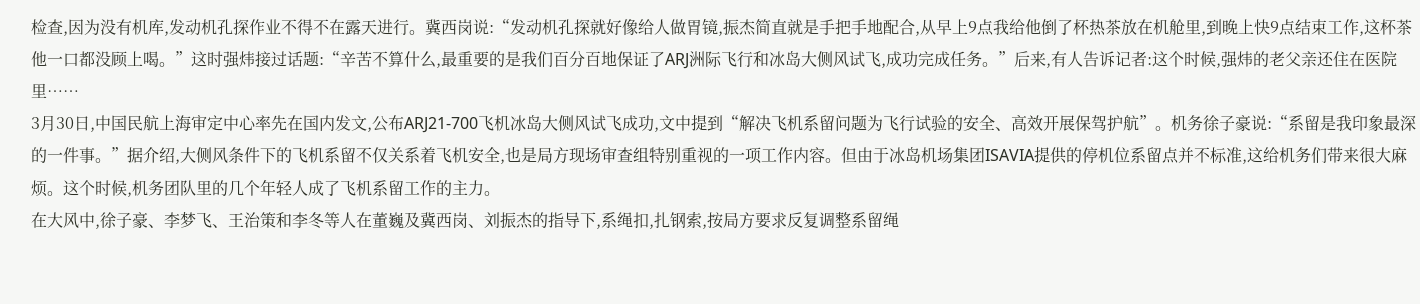检查,因为没有机库,发动机孔探作业不得不在露天进行。冀西岗说:“发动机孔探就好像给人做胃镜,振杰简直就是手把手地配合,从早上9点我给他倒了杯热茶放在机舱里,到晚上快9点结束工作,这杯茶他一口都没顾上喝。”这时强炜接过话题:“辛苦不算什么,最重要的是我们百分百地保证了ARJ洲际飞行和冰岛大侧风试飞,成功完成任务。”后来,有人告诉记者:这个时候,强炜的老父亲还住在医院里……
3月30日,中国民航上海审定中心率先在国内发文,公布ARJ21-700飞机冰岛大侧风试飞成功,文中提到“解决飞机系留问题为飞行试验的安全、高效开展保驾护航”。机务徐子豪说:“系留是我印象最深的一件事。”据介绍,大侧风条件下的飞机系留不仅关系着飞机安全,也是局方现场审查组特别重视的一项工作内容。但由于冰岛机场集团ISAVIA提供的停机位系留点并不标准,这给机务们带来很大麻烦。这个时候,机务团队里的几个年轻人成了飞机系留工作的主力。
在大风中,徐子豪、李梦飞、王治策和李冬等人在董巍及冀西岗、刘振杰的指导下,系绳扣,扎钢索,按局方要求反复调整系留绳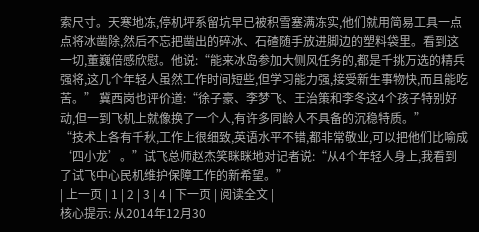索尺寸。天寒地冻,停机坪系留坑早已被积雪塞满冻实,他们就用简易工具一点点将冰凿除,然后不忘把凿出的碎冰、石碴随手放进脚边的塑料袋里。看到这一切,董巍倍感欣慰。他说:“能来冰岛参加大侧风任务的,都是千挑万选的精兵强将,这几个年轻人虽然工作时间短些,但学习能力强,接受新生事物快,而且能吃苦。” 冀西岗也评价道:“徐子豪、李梦飞、王治策和李冬这4个孩子特别好动,但一到飞机上就像换了一个人,有许多同龄人不具备的沉稳特质。”
“技术上各有千秋,工作上很细致,英语水平不错,都非常敬业,可以把他们比喻成‘四小龙’。”试飞总师赵杰笑眯眯地对记者说:“从4个年轻人身上,我看到了试飞中心民机维护保障工作的新希望。”
| 上一页 | 1 | 2 | 3 | 4 | 下一页 | 阅读全文 |
核心提示: 从2014年12月30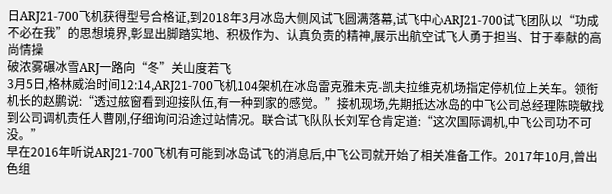日ARJ21-700飞机获得型号合格证,到2018年3月冰岛大侧风试飞圆满落幕,试飞中心ARJ21-700试飞团队以“功成不必在我”的思想境界,彰显出脚踏实地、积极作为、认真负责的精神,展示出航空试飞人勇于担当、甘于奉献的高尚情操
破浓雾碾冰雪ARJ一路向“冬”关山度若飞
3月5日,格林威治时间12:14,ARJ21-700飞机104架机在冰岛雷克雅未克-凯夫拉维克机场指定停机位上关车。领衔机长的赵鹏说:“透过舷窗看到迎接队伍,有一种到家的感觉。”接机现场,先期抵达冰岛的中飞公司总经理陈晓敏找到公司调机责任人曹刚,仔细询问沿途过站情况。联合试飞队队长刘军仓肯定道:“这次国际调机,中飞公司功不可没。”
早在2016年听说ARJ21-700飞机有可能到冰岛试飞的消息后,中飞公司就开始了相关准备工作。2017年10月,曾出色组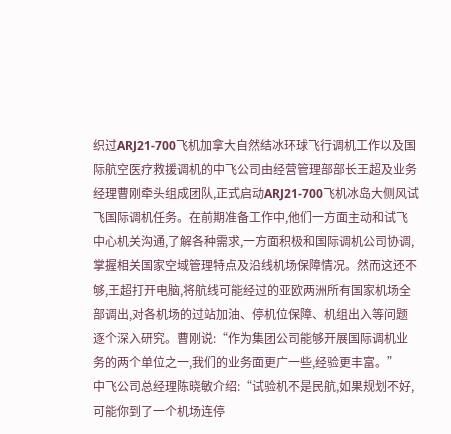织过ARJ21-700飞机加拿大自然结冰环球飞行调机工作以及国际航空医疗救援调机的中飞公司由经营管理部部长王超及业务经理曹刚牵头组成团队,正式启动ARJ21-700飞机冰岛大侧风试飞国际调机任务。在前期准备工作中,他们一方面主动和试飞中心机关沟通,了解各种需求,一方面积极和国际调机公司协调,掌握相关国家空域管理特点及沿线机场保障情况。然而这还不够,王超打开电脑,将航线可能经过的亚欧两洲所有国家机场全部调出,对各机场的过站加油、停机位保障、机组出入等问题逐个深入研究。曹刚说:“作为集团公司能够开展国际调机业务的两个单位之一,我们的业务面更广一些,经验更丰富。”
中飞公司总经理陈晓敏介绍:“试验机不是民航,如果规划不好,可能你到了一个机场连停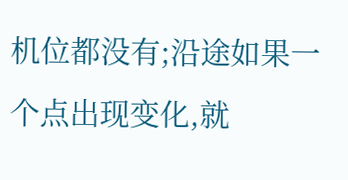机位都没有;沿途如果一个点出现变化,就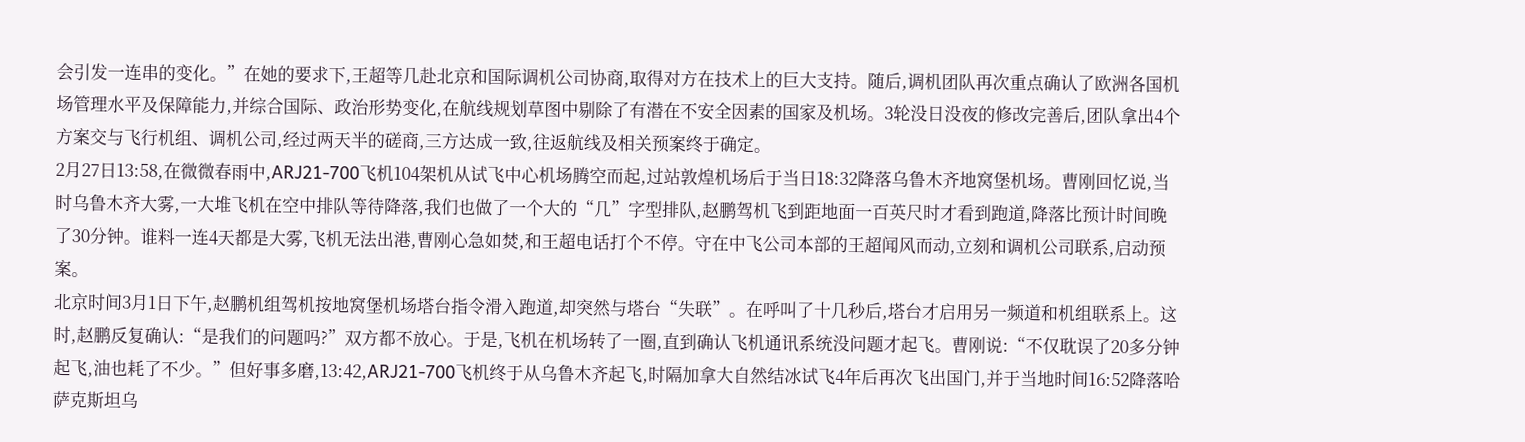会引发一连串的变化。”在她的要求下,王超等几赴北京和国际调机公司协商,取得对方在技术上的巨大支持。随后,调机团队再次重点确认了欧洲各国机场管理水平及保障能力,并综合国际、政治形势变化,在航线规划草图中剔除了有潜在不安全因素的国家及机场。3轮没日没夜的修改完善后,团队拿出4个方案交与飞行机组、调机公司,经过两天半的磋商,三方达成一致,往返航线及相关预案终于确定。
2月27日13:58,在微微春雨中,ARJ21-700飞机104架机从试飞中心机场腾空而起,过站敦煌机场后于当日18:32降落乌鲁木齐地窝堡机场。曹刚回忆说,当时乌鲁木齐大雾,一大堆飞机在空中排队等待降落,我们也做了一个大的“几”字型排队,赵鹏驾机飞到距地面一百英尺时才看到跑道,降落比预计时间晚了30分钟。谁料一连4天都是大雾,飞机无法出港,曹刚心急如焚,和王超电话打个不停。守在中飞公司本部的王超闻风而动,立刻和调机公司联系,启动预案。
北京时间3月1日下午,赵鹏机组驾机按地窝堡机场塔台指令滑入跑道,却突然与塔台“失联”。在呼叫了十几秒后,塔台才启用另一频道和机组联系上。这时,赵鹏反复确认:“是我们的问题吗?”双方都不放心。于是,飞机在机场转了一圈,直到确认飞机通讯系统没问题才起飞。曹刚说:“不仅耽误了20多分钟起飞,油也耗了不少。”但好事多磨,13:42,ARJ21-700飞机终于从乌鲁木齐起飞,时隔加拿大自然结冰试飞4年后再次飞出国门,并于当地时间16:52降落哈萨克斯坦乌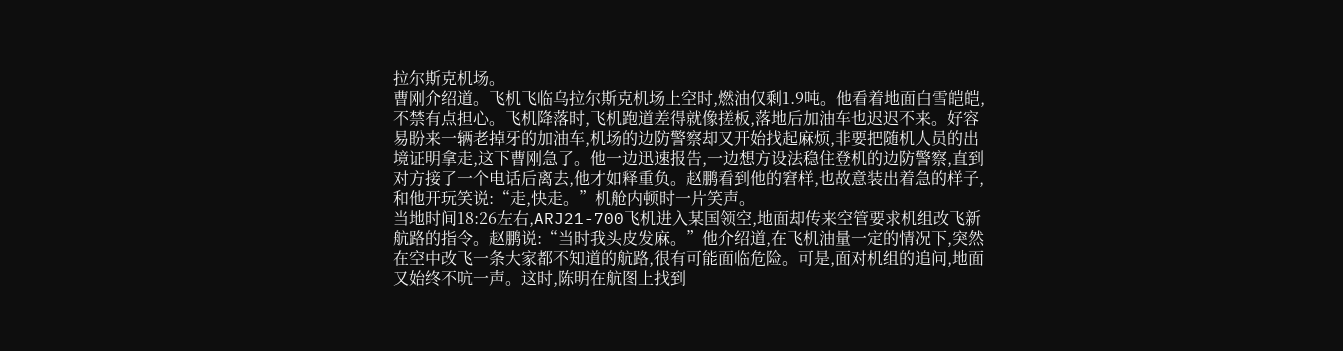拉尔斯克机场。
曹刚介绍道。飞机飞临乌拉尔斯克机场上空时,燃油仅剩1.9吨。他看着地面白雪皑皑,不禁有点担心。飞机降落时,飞机跑道差得就像搓板,落地后加油车也迟迟不来。好容易盼来一辆老掉牙的加油车,机场的边防警察却又开始找起麻烦,非要把随机人员的出境证明拿走,这下曹刚急了。他一边迅速报告,一边想方设法稳住登机的边防警察,直到对方接了一个电话后离去,他才如释重负。赵鹏看到他的窘样,也故意装出着急的样子,和他开玩笑说:“走,快走。”机舱内顿时一片笑声。
当地时间18:26左右,ARJ21-700飞机进入某国领空,地面却传来空管要求机组改飞新航路的指令。赵鹏说:“当时我头皮发麻。”他介绍道,在飞机油量一定的情况下,突然在空中改飞一条大家都不知道的航路,很有可能面临危险。可是,面对机组的追问,地面又始终不吭一声。这时,陈明在航图上找到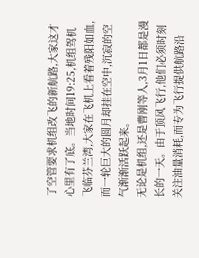了空管要求机组改飞的新航路,大家这才心里有了底。当地时间19:25,机组驾机飞临芬兰湾,大家在飞机上看着残阳如血,而一轮巨大的圆月却挂在空中,沉寂的空气渐渐活跃起来。
无论是机组,还是曹刚等人,3月1日都是漫长的一天。由于顶风飞行,他们必须时刻关注油量消耗,而专为飞行提供航路沿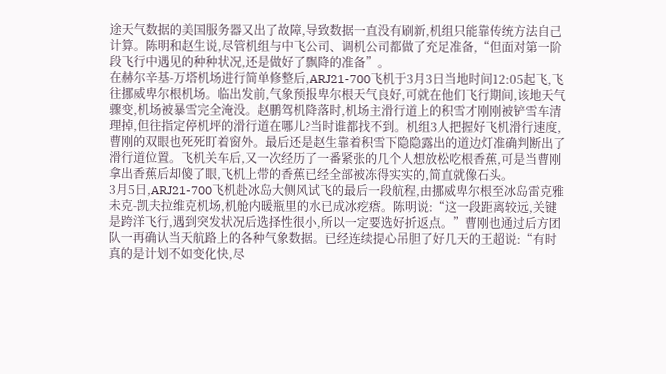途天气数据的美国服务器又出了故障,导致数据一直没有刷新,机组只能靠传统方法自己计算。陈明和赵生说,尽管机组与中飞公司、调机公司都做了充足准备,“但面对第一阶段飞行中遇见的种种状况,还是做好了飘降的准备”。
在赫尔辛基-万塔机场进行简单修整后,ARJ21-700飞机于3月3日当地时间12:05起飞,飞往挪威卑尔根机场。临出发前,气象预报卑尔根天气良好,可就在他们飞行期间,该地天气骤变,机场被暴雪完全淹没。赵鹏驾机降落时,机场主滑行道上的积雪才刚刚被铲雪车清理掉,但往指定停机坪的滑行道在哪儿?当时谁都找不到。机组3人把握好飞机滑行速度,曹刚的双眼也死死盯着窗外。最后还是赵生靠着积雪下隐隐露出的道边灯准确判断出了滑行道位置。飞机关车后,又一次经历了一番紧张的几个人想放松吃根香蕉,可是当曹刚拿出香蕉后却傻了眼,飞机上带的香蕉已经全部被冻得实实的,简直就像石头。
3月5日,ARJ21-700飞机赴冰岛大侧风试飞的最后一段航程,由挪威卑尔根至冰岛雷克雅未克-凯夫拉维克机场,机舱内暖瓶里的水已成冰疙瘩。陈明说:“这一段距离较远,关键是跨洋飞行,遇到突发状况后选择性很小,所以一定要选好折返点。”曹刚也通过后方团队一再确认当天航路上的各种气象数据。已经连续提心吊胆了好几天的王超说:“有时真的是计划不如变化快,尽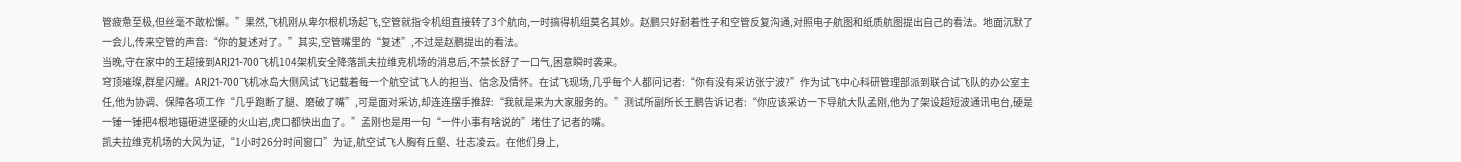管疲惫至极,但丝毫不敢松懈。”果然,飞机刚从卑尔根机场起飞,空管就指令机组直接转了3个航向,一时搞得机组莫名其妙。赵鹏只好耐着性子和空管反复沟通,对照电子航图和纸质航图提出自己的看法。地面沉默了一会儿,传来空管的声音:“你的复述对了。”其实,空管嘴里的“复述”,不过是赵鹏提出的看法。
当晚,守在家中的王超接到ARJ21-700飞机104架机安全降落凯夫拉维克机场的消息后,不禁长舒了一口气,困意瞬时袭来。
穹顶璀璨,群星闪耀。ARJ21-700飞机冰岛大侧风试飞记载着每一个航空试飞人的担当、信念及情怀。在试飞现场,几乎每个人都问记者:“你有没有采访张宁波?”作为试飞中心科研管理部派到联合试飞队的办公室主任,他为协调、保障各项工作“几乎跑断了腿、磨破了嘴”,可是面对采访,却连连摆手推辞:“我就是来为大家服务的。”测试所副所长王鹏告诉记者:“你应该采访一下导航大队孟刚,他为了架设超短波通讯电台,硬是一锤一锤把4根地锚砸进坚硬的火山岩,虎口都快出血了。”孟刚也是用一句“一件小事有啥说的”堵住了记者的嘴。
凯夫拉维克机场的大风为证,“1小时26分时间窗口”为证,航空试飞人胸有丘壑、壮志凌云。在他们身上,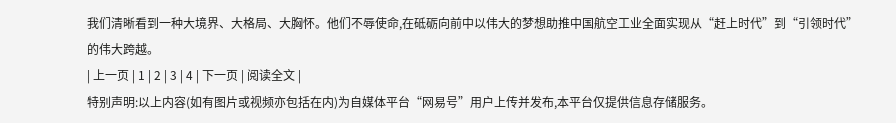我们清晰看到一种大境界、大格局、大胸怀。他们不辱使命,在砥砺向前中以伟大的梦想助推中国航空工业全面实现从“赶上时代”到“引领时代”的伟大跨越。
| 上一页 | 1 | 2 | 3 | 4 | 下一页 | 阅读全文 |
特别声明:以上内容(如有图片或视频亦包括在内)为自媒体平台“网易号”用户上传并发布,本平台仅提供信息存储服务。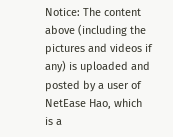Notice: The content above (including the pictures and videos if any) is uploaded and posted by a user of NetEase Hao, which is a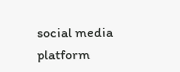social media platform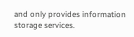and only provides information storage services.